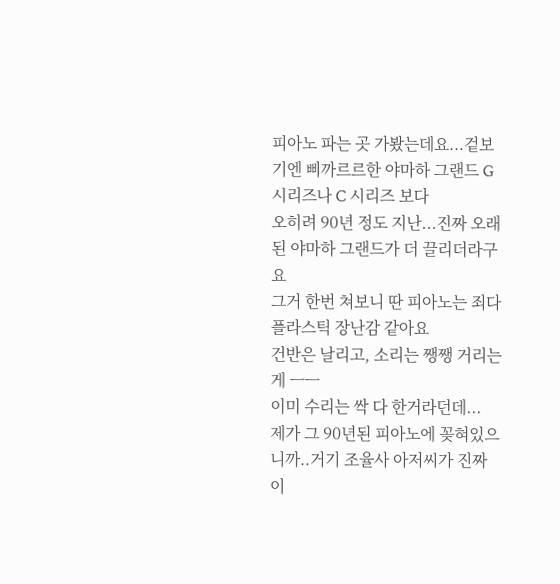피아노 파는 곳 가봤는데요...겉보기엔 삐까르르한 야마하 그랜드 G 시리즈나 C 시리즈 보다
오히려 90년 정도 지난...진짜 오래된 야마하 그랜드가 더 끌리더라구요
그거 한번 쳐보니 딴 피아노는 죄다 플라스틱 장난감 같아요
건반은 날리고, 소리는 쨍쨍 거리는게 ㅡㅡ
이미 수리는 싹 다 한거라던데...
제가 그 90년된 피아노에 꽂혀있으니까..거기 조율사 아저씨가 진짜 이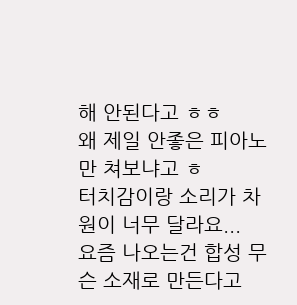해 안된다고 ㅎㅎ
왜 제일 안좋은 피아노만 쳐보냐고 ㅎ
터치감이랑 소리가 차원이 너무 달라요...
요즘 나오는건 합성 무슨 소재로 만든다고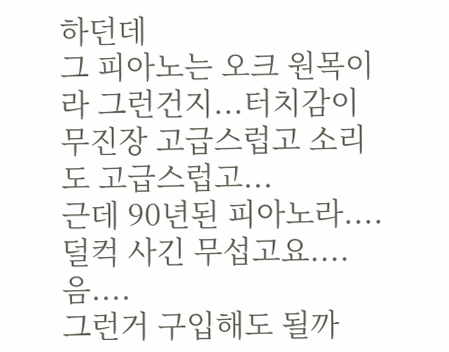하던데
그 피아노는 오크 원목이라 그런건지...터치감이 무진장 고급스럽고 소리도 고급스럽고...
근데 90년된 피아노라....덜컥 사긴 무섭고요....음....
그런거 구입해도 될까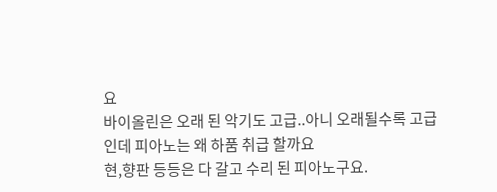요
바이올린은 오래 된 악기도 고급..아니 오래될수록 고급인데 피아노는 왜 하품 취급 할까요
현,향판 등등은 다 갈고 수리 된 피아노구요.